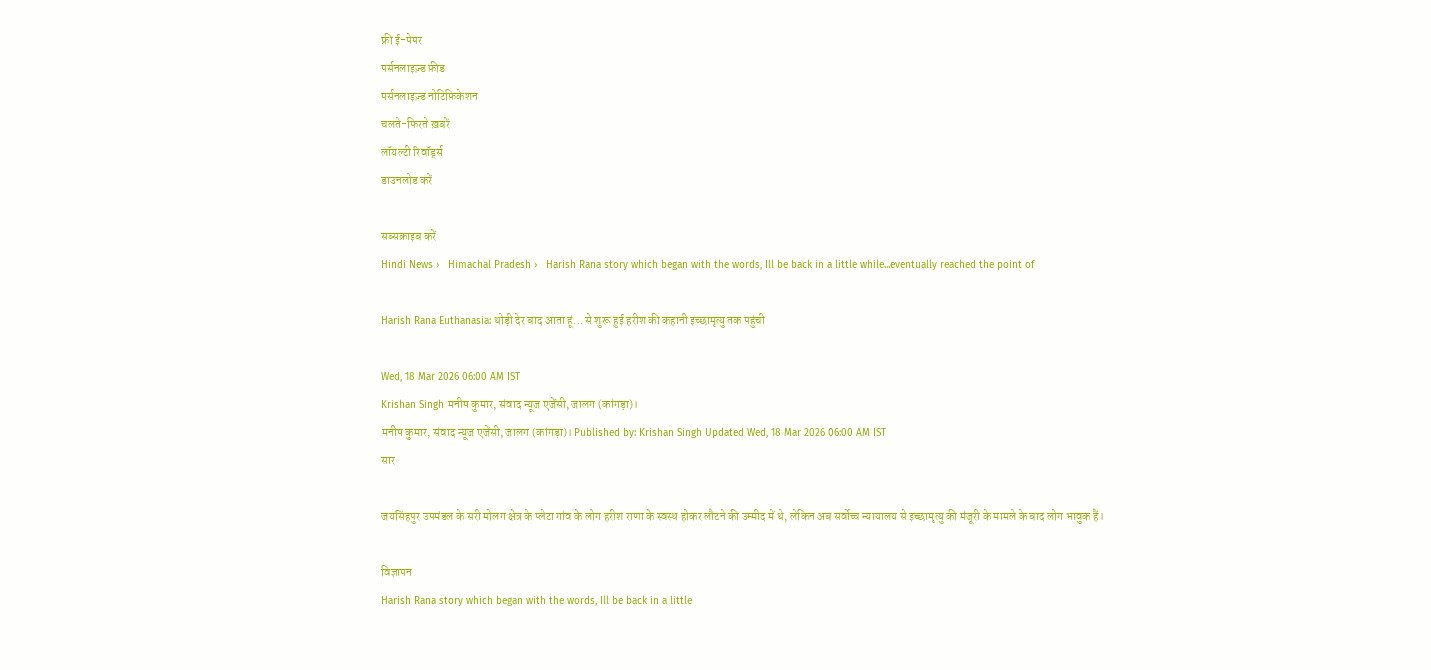फ्री ई-पेपर
पर्सनलाइज़्ड फ़ीड
पर्सनलाइज़्ड नोटिफ़िकेशन
चलते-फिरते ख़बरें
लॉयल्टी रिवॉर्ड्स
डाउनलोड करें

सब्सक्राइब करें
Hindi News ›   Himachal Pradesh ›   Harish Rana story which began with the words, Ill be back in a little while...eventually reached the point of

Harish Rana Euthanasia: थोड़ी देर बाद आता हूं… से शुरू हुई हरीश की कहानी इच्छामृत्यु तक पहुंची

Wed, 18 Mar 2026 06:00 AM IST
Krishan Singh मनीष कुमार, संवाद न्यूज एजेंसी, जालग (कांगड़ा)।
मनीष कुमार, संवाद न्यूज एजेंसी, जालग (कांगड़ा)। Published by: Krishan Singh Updated Wed, 18 Mar 2026 06:00 AM IST
सार

जयसिंहपुर उपमंडल के सरी मोलग क्षेत्र के प्लेटा गांव के लोग हरीश राणा के स्वस्थ होकर लौटने की उम्मीद में थे, लेकिन अब सर्वोच्च न्यायालय से इच्छामृत्यु की मंजूरी के मामले के बाद लोग भावुक हैं।

विज्ञापन
Harish Rana story which began with the words, Ill be back in a little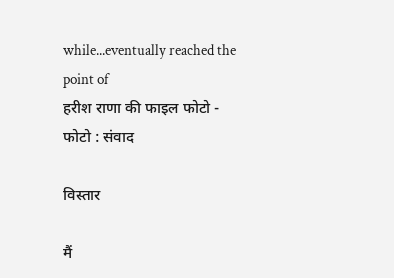while...eventually reached the point of
हरीश राणा की फाइल फोटो - फोटो : संवाद

विस्तार

मैं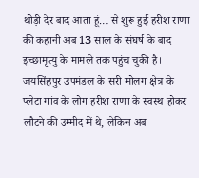थोड़ी देर बाद आता हूं… से शुरू हुई हरीश राणा की कहानी अब 13 साल के संघर्ष के बाद इच्छामृत्यु के मामले तक पहुंच चुकी है। जयसिंहपुर उपमंडल के सरी मोलग क्षेत्र के प्लेटा गांव के लोग हरीश राणा के स्वस्थ होकर लौटने की उम्मीद में थे, लेकिन अब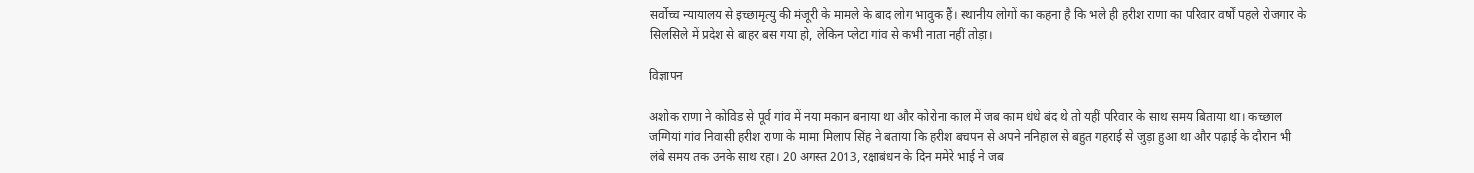सर्वोच्च न्यायालय से इच्छामृत्यु की मंजूरी के मामले के बाद लोग भावुक हैं। स्थानीय लोगों का कहना है कि भले ही हरीश राणा का परिवार वर्षों पहले रोजगार के सिलसिले में प्रदेश से बाहर बस गया हो, लेकिन प्लेटा गांव से कभी नाता नहीं तोड़ा।

विज्ञापन

अशोक राणा ने कोविड से पूर्व गांव में नया मकान बनाया था और कोरोना काल में जब काम धंधे बंद थे तो यहीं परिवार के साथ समय बिताया था। कच्छाल जग्गियां गांव निवासी हरीश राणा के मामा मिलाप सिंह ने बताया कि हरीश बचपन से अपने ननिहाल से बहुत गहराई से जुड़ा हुआ था और पढ़ाई के दौरान भी लंबे समय तक उनके साथ रहा। 20 अगस्त 2013, रक्षाबंधन के दिन ममेरे भाई ने जब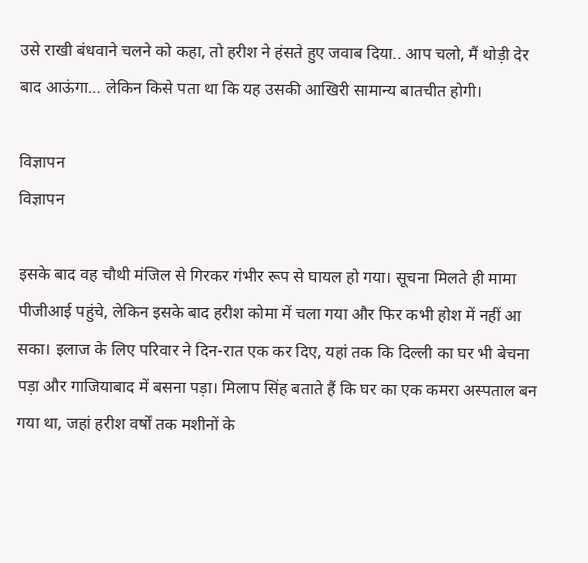उसे राखी बंधवाने चलने को कहा, तो हरीश ने हंसते हुए जवाब दिया.. आप चलो, मैं थोड़ी देर बाद आऊंगा… लेकिन किसे पता था कि यह उसकी आखिरी सामान्य बातचीत होगी।

विज्ञापन
विज्ञापन

इसके बाद वह चौथी मंजिल से गिरकर गंभीर रूप से घायल हो गया। सूचना मिलते ही मामा पीजीआई पहुंचे, लेकिन इसके बाद हरीश कोमा में चला गया और फिर कभी होश में नहीं आ सका। इलाज के लिए परिवार ने दिन-रात एक कर दिए, यहां तक कि दिल्ली का घर भी बेचना पड़ा और गाजियाबाद में बसना पड़ा। मिलाप सिंह बताते हैं कि घर का एक कमरा अस्पताल बन गया था, जहां हरीश वर्षों तक मशीनों के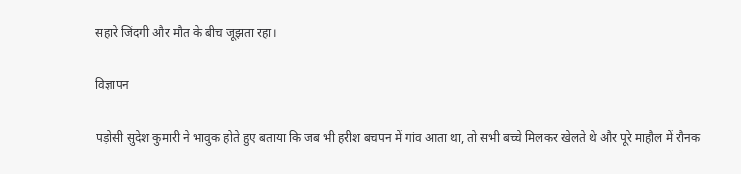सहारे जिंदगी और मौत के बीच जूझता रहा।

विज्ञापन

पड़ोसी सुदेश कुमारी ने भावुक होते हुए बताया कि जब भी हरीश बचपन में गांव आता था, तो सभी बच्चे मिलकर खेलते थे और पूरे माहौल में रौनक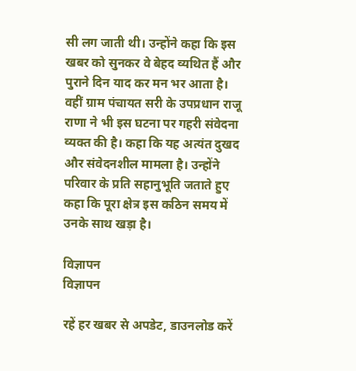सी लग जाती थी। उन्होंने कहा कि इस खबर को सुनकर वे बेहद व्यथित हैं और पुराने दिन याद कर मन भर आता है। वहीं ग्राम पंचायत सरी के उपप्रधान राजू राणा ने भी इस घटना पर गहरी संवेदना व्यक्त की है। कहा कि यह अत्यंत दुखद और संवेदनशील मामला है। उन्होंने परिवार के प्रति सहानुभूति जताते हुए कहा कि पूरा क्षेत्र इस कठिन समय में उनके साथ खड़ा है।

विज्ञापन
विज्ञापन

रहें हर खबर से अपडेट, डाउनलोड करें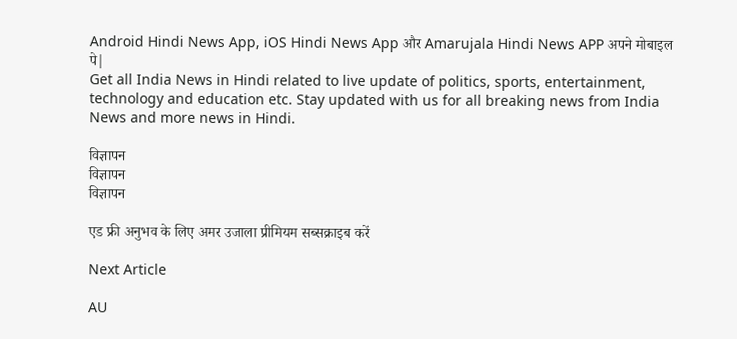Android Hindi News App, iOS Hindi News App और Amarujala Hindi News APP अपने मोबाइल पे|
Get all India News in Hindi related to live update of politics, sports, entertainment, technology and education etc. Stay updated with us for all breaking news from India News and more news in Hindi.

विज्ञापन
विज्ञापन
विज्ञापन

एड फ्री अनुभव के लिए अमर उजाला प्रीमियम सब्सक्राइब करें

Next Article

AU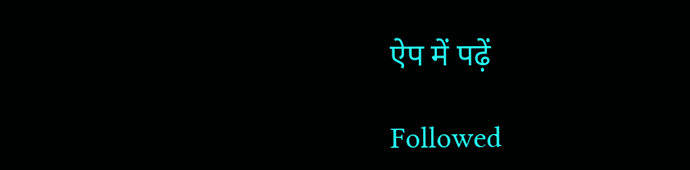ऐप में पढ़ें

Followed